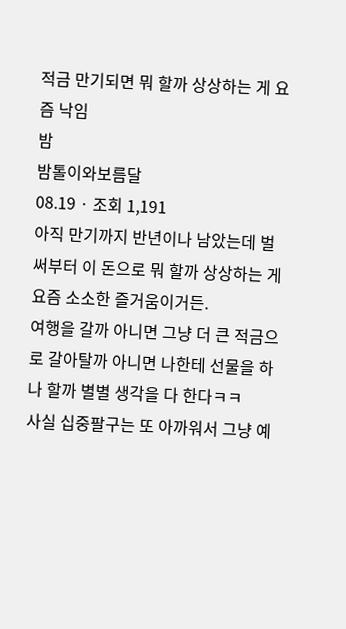적금 만기되면 뭐 할까 상상하는 게 요즘 낙임
밤
밤톨이와보름달
08.19 · 조회 1,191
아직 만기까지 반년이나 남았는데 벌써부터 이 돈으로 뭐 할까 상상하는 게 요즘 소소한 즐거움이거든.
여행을 갈까 아니면 그냥 더 큰 적금으로 갈아탈까 아니면 나한테 선물을 하나 할까 별별 생각을 다 한다ㅋㅋ
사실 십중팔구는 또 아까워서 그냥 예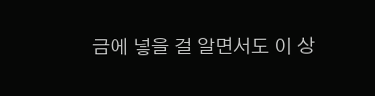금에 넣을 걸 알면서도 이 상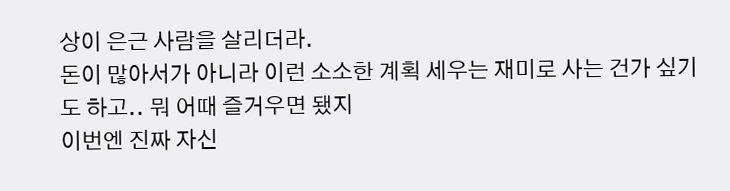상이 은근 사람을 살리더라.
돈이 많아서가 아니라 이런 소소한 계획 세우는 재미로 사는 건가 싶기도 하고.. 뭐 어때 즐거우면 됐지
이번엔 진짜 자신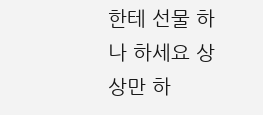한테 선물 하나 하세요 상상만 하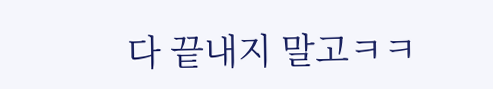다 끝내지 말고ㅋㅋ